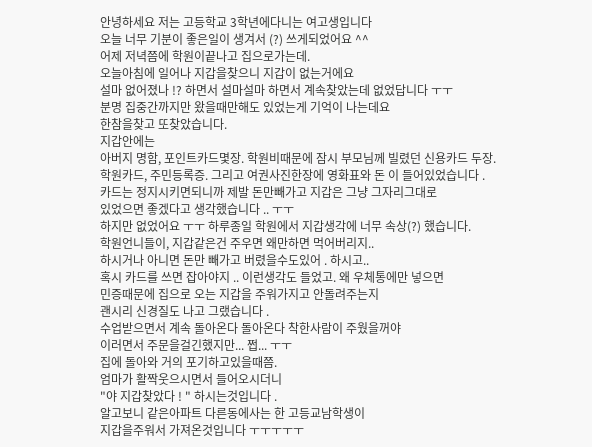안녕하세요 저는 고등학교 3학년에다니는 여고생입니다
오늘 너무 기분이 좋은일이 생겨서 (?) 쓰게되었어요 ^^
어제 저녁쯤에 학원이끝나고 집으로가는데.
오늘아침에 일어나 지갑을찾으니 지갑이 없는거에요
설마 없어졌나 !? 하면서 설마설마 하면서 계속찾았는데 없었답니다 ㅜㅜ
분명 집중간까지만 왔을때만해도 있었는게 기억이 나는데요
한참을찾고 또찾았습니다.
지갑안에는
아버지 명함, 포인트카드몇장. 학원비때문에 잠시 부모님께 빌렸던 신용카드 두장.
학원카드, 주민등록증. 그리고 여권사진한장에 영화표와 돈 이 들어있었습니다 .
카드는 정지시키면되니까 제발 돈만빼가고 지갑은 그냥 그자리그대로
있었으면 좋겠다고 생각했습니다 .. ㅜㅜ
하지만 없었어요 ㅜㅜ 하루종일 학원에서 지갑생각에 너무 속상(?) 했습니다.
학원언니들이, 지갑같은건 주우면 왜만하면 먹어버리지..
하시거나 아니면 돈만 빼가고 버렸을수도있어 . 하시고..
혹시 카드를 쓰면 잡아야지 .. 이런생각도 들었고. 왜 우체통에만 넣으면
민증때문에 집으로 오는 지갑을 주워가지고 안돌려주는지
괜시리 신경질도 나고 그랬습니다 .
수업받으면서 계속 돌아온다 돌아온다 착한사람이 주웠을꺼야
이러면서 주문을걸긴했지만... 쩝... ㅜㅜ
집에 돌아와 거의 포기하고있을때쯤.
엄마가 활짝웃으시면서 들어오시더니
"야 지갑찾았다 ! " 하시는것입니다 .
알고보니 같은아파트 다른동에사는 한 고등교남학생이
지갑을주워서 가져온것입니다 ㅜㅜㅜㅜㅜ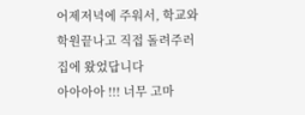어제저녁에 주워서, 학교와 학원끝나고 직접 돌려주러 집에 왔었답니다
아아아아 !!! 너무 고마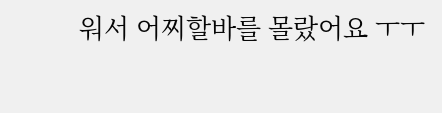워서 어찌할바를 몰랐어요 ㅜㅜ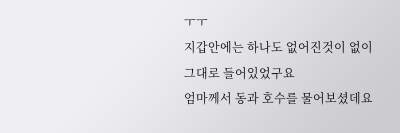ㅜㅜ
지갑안에는 하나도 없어진것이 없이 그대로 들어있었구요
엄마께서 동과 호수를 물어보셨데요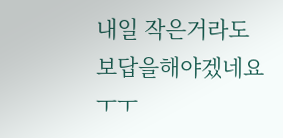내일 작은거라도 보답을해야겠네요 ㅜㅜ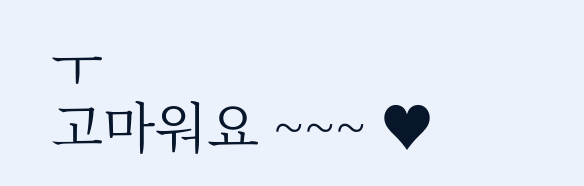ㅜ
고마워요 ~~~ ♥